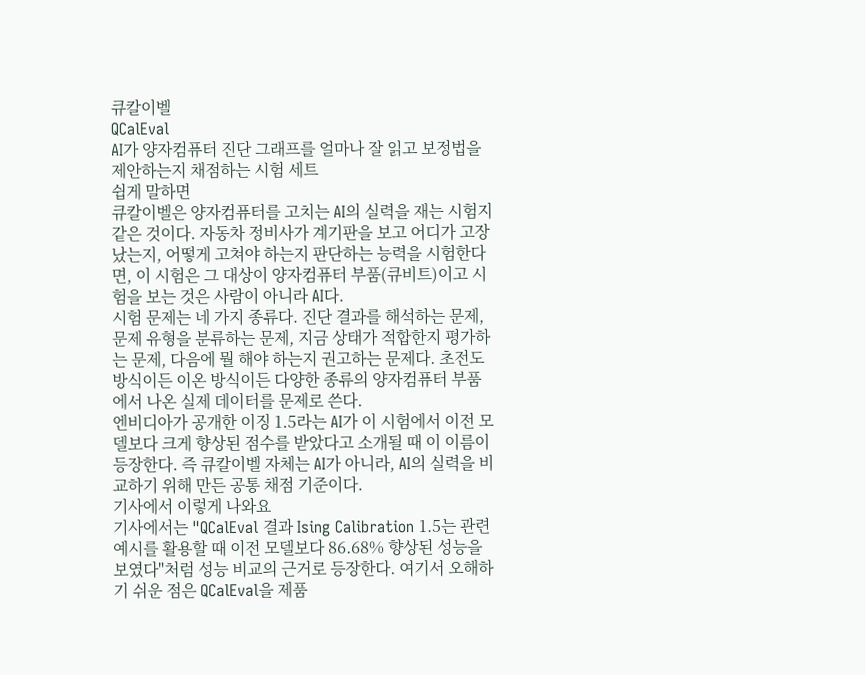큐칼이벨
QCalEval
AI가 양자컴퓨터 진단 그래프를 얼마나 잘 읽고 보정법을 제안하는지 채점하는 시험 세트
쉽게 말하면
큐칼이벨은 양자컴퓨터를 고치는 AI의 실력을 재는 시험지 같은 것이다. 자동차 정비사가 계기판을 보고 어디가 고장났는지, 어떻게 고쳐야 하는지 판단하는 능력을 시험한다면, 이 시험은 그 대상이 양자컴퓨터 부품(큐비트)이고 시험을 보는 것은 사람이 아니라 AI다.
시험 문제는 네 가지 종류다. 진단 결과를 해석하는 문제, 문제 유형을 분류하는 문제, 지금 상태가 적합한지 평가하는 문제, 다음에 뭘 해야 하는지 권고하는 문제다. 초전도 방식이든 이온 방식이든 다양한 종류의 양자컴퓨터 부품에서 나온 실제 데이터를 문제로 쓴다.
엔비디아가 공개한 이징 1.5라는 AI가 이 시험에서 이전 모델보다 크게 향상된 점수를 받았다고 소개될 때 이 이름이 등장한다. 즉 큐칼이벨 자체는 AI가 아니라, AI의 실력을 비교하기 위해 만든 공통 채점 기준이다.
기사에서 이렇게 나와요
기사에서는 "QCalEval 결과 Ising Calibration 1.5는 관련 예시를 활용할 때 이전 모델보다 86.68% 향상된 성능을 보였다"처럼 성능 비교의 근거로 등장한다. 여기서 오해하기 쉬운 점은 QCalEval을 제품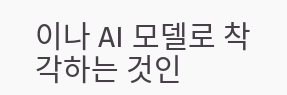이나 AI 모델로 착각하는 것인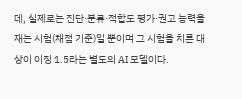데, 실제로는 진단·분류·적합도 평가·권고 능력을 재는 시험(채점 기준)일 뿐이며 그 시험을 치른 대상이 이징 1.5라는 별도의 AI 모델이다.